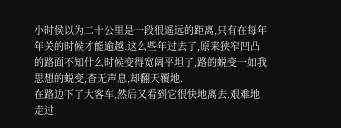小时侯以为二十公里是一段很遥远的距离,只有在每年年关的时候才能逾越.这么些年过去了,原来狭窄凹凸的路面不知什么时候变得宽阔平坦了,路的蜕变一如我思想的蜕变,杳无声息,却翻天覆地.
在路边下了大客车,然后又看到它很快地离去.艰难地走过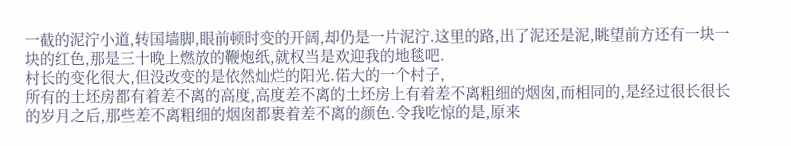一截的泥泞小道,转国墙脚,眼前顿时变的开阔,却仍是一片泥泞.这里的路,出了泥还是泥,眺望前方还有一块一块的红色,那是三十晚上燃放的鞭炮纸,就权当是欢迎我的地毯吧.
村长的变化很大,但没改变的是依然灿烂的阳光.偌大的一个村子,
所有的土坯房都有着差不离的高度,高度差不离的土坯房上有着差不离粗细的烟囱,而相同的,是经过很长很长的岁月之后,那些差不离粗细的烟囱都裹着差不离的颜色.令我吃惊的是,原来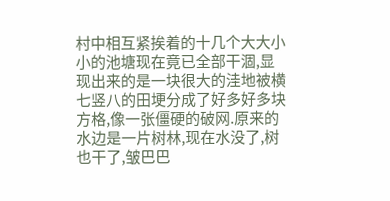村中相互紧挨着的十几个大大小小的池塘现在竟已全部干涸,显现出来的是一块很大的洼地被横七竖八的田埂分成了好多好多块方格,像一张僵硬的破网.原来的水边是一片树林,现在水没了,树也干了,皱巴巴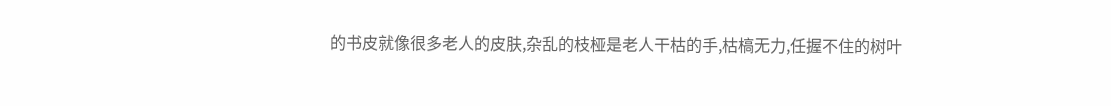的书皮就像很多老人的皮肤,杂乱的枝桠是老人干枯的手,枯槁无力,任握不住的树叶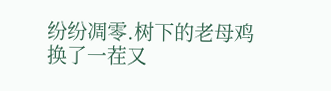纷纷凋零.树下的老母鸡换了一茬又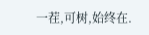一茬,可树,始终在.